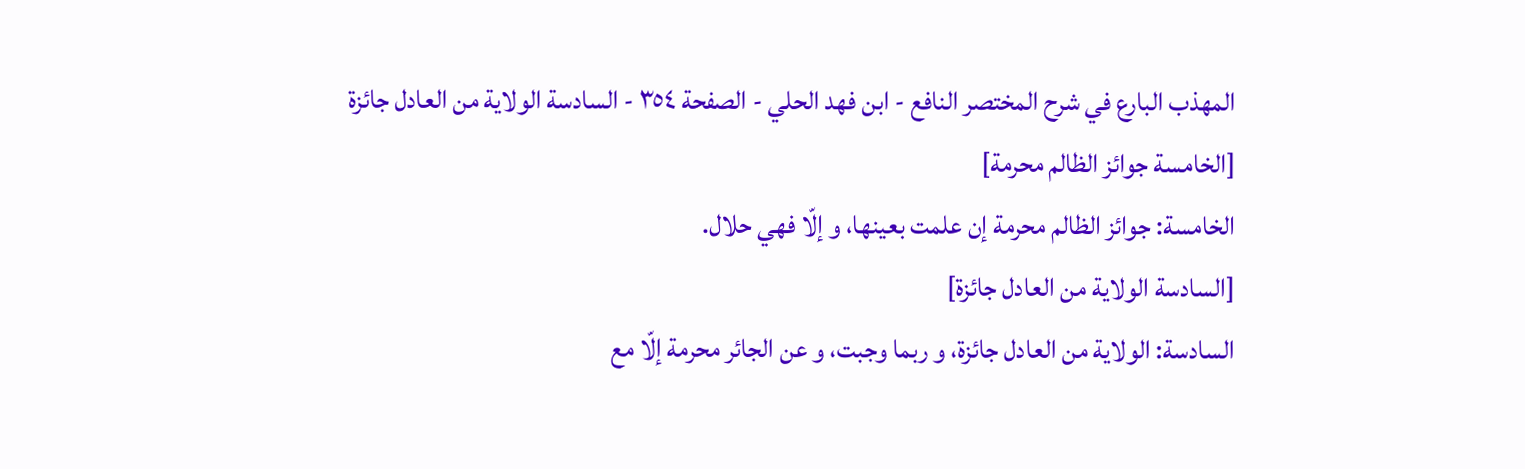المهذب البارع في شرح المختصر النافع - ابن فهد الحلي - الصفحة ٣٥٤ - السادسة الولاية من العادل جائزة
[الخامسة جوائز الظالم محرمة]
الخامسة: جوائز الظالم محرمة إن علمت بعينها، و إلّا فهي حلال.
[السادسة الولاية من العادل جائزة]
السادسة: الولاية من العادل جائزة، و ربما وجبت، و عن الجائر محرمة إلّا مع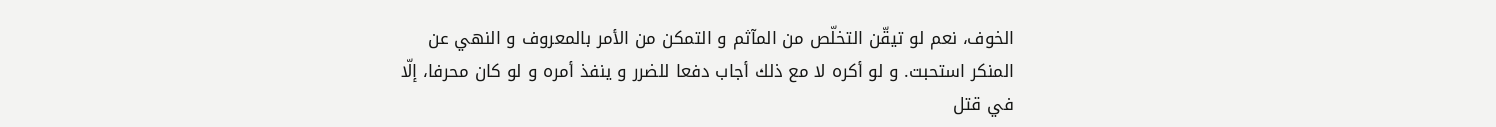الخوف، نعم لو تيقّن التخلّص من المآثم و التمكن من الأمر بالمعروف و النهي عن المنكر استحبت. و لو أكره لا مع ذلك أجاب دفعا للضرر و ينفذ أمره و لو كان محرفا، إلّا في قتل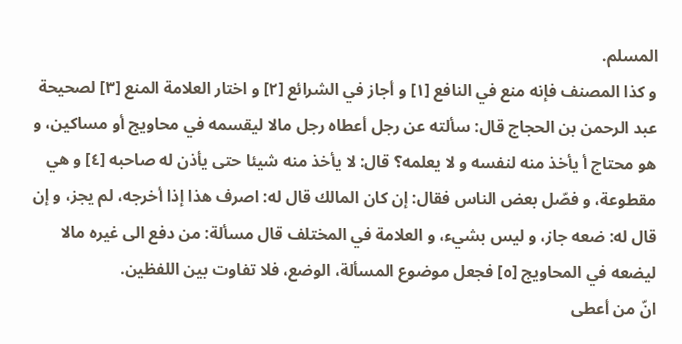المسلم.
و كذا المصنف فإنه منع في النافع [١] و أجاز في الشرائع [٢] و اختار العلامة المنع [٣] لصحيحة عبد الرحمن بن الحجاج قال: سألته عن رجل أعطاه رجل مالا ليقسمه في محاويج أو مساكين، و هو محتاج أ يأخذ منه لنفسه و لا يعلمه؟ قال: لا يأخذ منه شيئا حتى يأذن له صاحبه [٤] و هي مقطوعة، و فصّل بعض الناس فقال: إن كان المالك قال له: اصرف هذا إذا أخرجه، لم يجز، و إن قال له: ضعه جاز، و ليس بشيء، و العلامة في المختلف قال مسألة: من دفع الى غيره مالا ليضعه في المحاويج [٥] فجعل موضوع المسألة، الوضع، فلا تفاوت بين اللفظين.
انّ من أعطى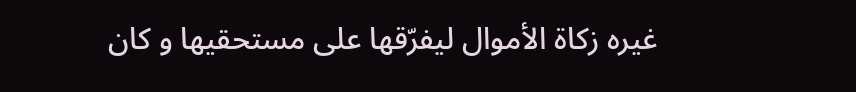غيره زكاة الأموال ليفرّقها على مستحقيها و كان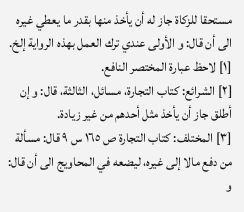مستحقا للزكاة جاز له أن يأخذ منها بقدر ما يعطي غيره الى أن قال: و الأولى عندي ترك العمل بهذه الرواية إلخ.
[١] لاحظ عبارة المختصر النافع.
[٢] الشرائع: كتاب التجارة، مسائل، الثالثة، قال: و إن أطلق جاز أن يأخذ مثل أحدهم من غير زيادة.
[٣] المختلف: كتاب التجارة ص ١٦٥ س ٩ قال: مسألة من دفع مالا إلى غيره، ليضعه في المحاويج الى أن قال: و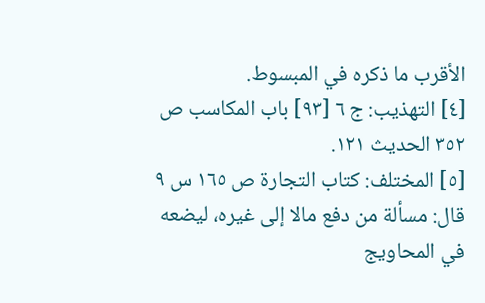الأقرب ما ذكره في المبسوط.
[٤] التهذيب: ج ٦ [٩٣] باب المكاسب ص ٣٥٢ الحديث ١٢١.
[٥] المختلف: كتاب التجارة ص ١٦٥ س ٩ قال: مسألة من دفع مالا إلى غيره، ليضعه في المحاويج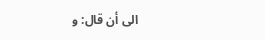الى أن قال: و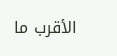الأقرب ما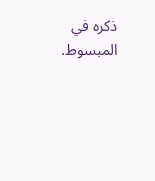ذكره في المبسوط.